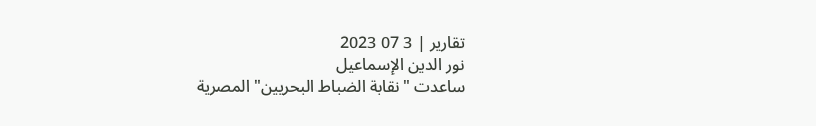تقارير | 3 07 2023
نور الدين الإسماعيل
ساعدت "نقابة الضباط البحريين" المصرية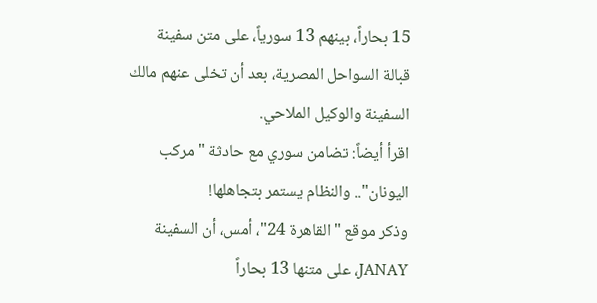15 بحاراً، بينهم 13 سورياً، على متن سفينة قبالة السواحل المصرية، بعد أن تخلى عنهم مالك السفينة والوكيل الملاحي.
اقرأ أيضاً: تضامن سوري مع حادثة "مركب اليونان".. والنظام يستمر بتجاهلها!
وذكر موقع "القاهرة 24"، أمس، أن السفينة JANAY، على متنها 13 بحاراً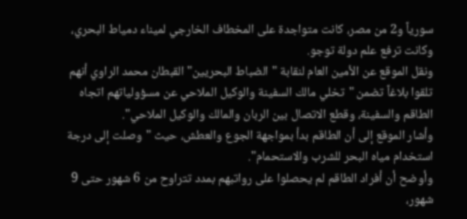سورياً و2 من مصر، كانت متواجدة على المخطاف الخارجي لميناء دمياط البحري، وكانت ترفع علم دولة توجو.
ونقل الموقع عن الأمين العام لنقابة "الضباط البحريين" القبطان محمد الراوي أنهم تلقوا بلاغاً تضمن "تخلي مالك السفينة والوكيل الملاحي عن مسؤولياتهم اتجاه الطاقم والسفينة، وقطع الاتصال بين الربان والمالك والوكيل الملاحي".
وأشار الموقع إلى أن الطاقم بدأ بمواجهة الجوع والعطش، حيث "وصلت إلى درجة استخدام مياه البحر للشرب والاستحمام".
وأوضح أن أفراد الطاقم لم يحصلوا على رواتبهم بمدد تتراوح من 6 شهور حتى 9 شهور،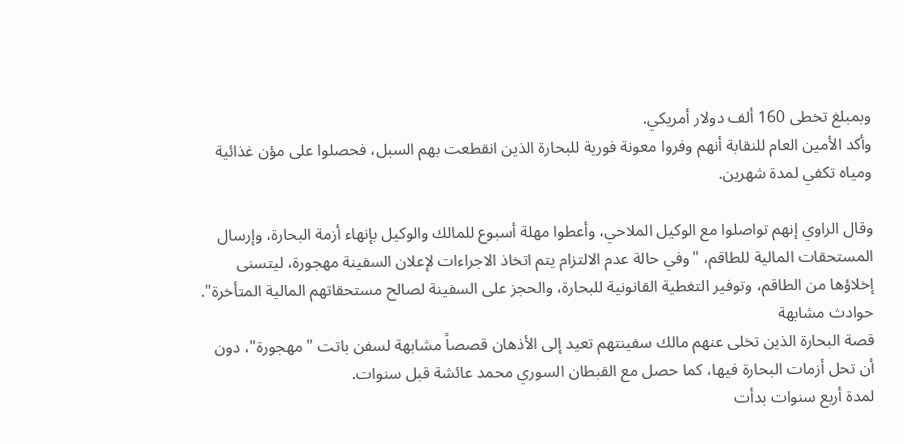وبمبلغ تخطى 160 ألف دولار أمريكي.
وأكد الأمين العام للنقابة أنهم وفروا معونة فورية للبحارة الذين انقطعت بهم السبل، فحصلوا على مؤن غذائية ومياه تكفي لمدة شهرين.

وقال الراوي إنهم تواصلوا مع الوكيل الملاحي، وأعطوا مهلة أسبوع للمالك والوكيل بإنهاء أزمة البحارة، وإرسال المستحقات المالية للطاقم، "وفي حالة عدم الالتزام يتم اتخاذ الاجراءات لإعلان السفينة مهجورة، ليتسنى إخلاؤها من الطاقم، وتوفير التغطية القانونية للبحارة، والحجز على السفينة لصالح مستحقاتهم المالية المتأخرة".
حوادث مشابهة
قصة البحارة الذين تخلى عنهم مالك سفينتهم تعيد إلى الأذهان قصصاً مشابهة لسفن باتت "مهجورة"، دون أن تحل أزمات البحارة فيها، كما حصل مع القبطان السوري محمد عائشة قبل سنوات.
لمدة أربع سنوات بدأت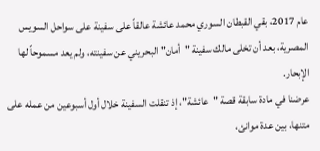عام 2017، بقي القبطان السوري محمد عائشة عالقاً على سفينة على سواحل السويس المصرية، بعد أن تخلى مالك سفينة "أمان" البحريني عن سفينته، ولم يعد مسموحاً لها الإبحار.
عرضنا في مادة سابقة قصة "عائشة"، إذ تنقلت السفينة خلال أول أسبوعين من عمله على متنها، بين عدة موانئ،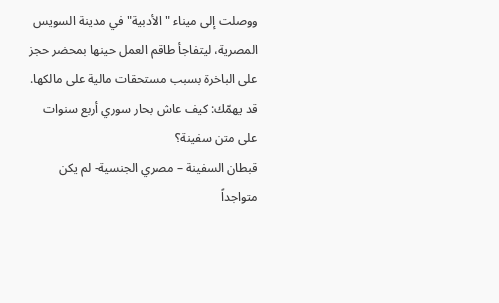ووصلت إلى ميناء "الأدبية" في مدينة السويس المصرية، ليتفاجأ طاقم العمل حينها بمحضر حجز على الباخرة بسبب مستحقات مالية على مالكها.
قد يهمّك: كيف عاش بحار سوري أربع سنوات على متن سفينة؟
قبطان السفينة – مصري الجنسية- لم يكن متواجداً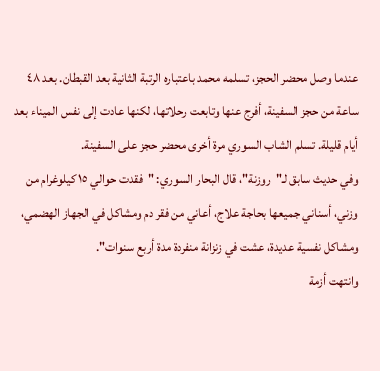عندما وصل محضر الحجز، تسلمه محمد باعتباره الرتبة الثانية بعد القبطان. بعد ٤٨ ساعة من حجز السفينة، أفرج عنها وتابعت رحلاتها، لكنها عادت إلى نفس الميناء بعد أيام قليلة. تسلم الشاب السوري مرة أخرى محضر حجز على السفينة.
وفي حديث سابق لـ"روزنة"، قال البحار السوري: "فقدت حوالي ١٥ كيلوغرام من وزني، أسناني جميعها بحاجة علاج، أعاني من فقر دم ومشاكل في الجهاز الهضمي، ومشاكل نفسية عديدة، عشت في زنزانة منفردة مدة أربع سنوات".
وانتهت أزمة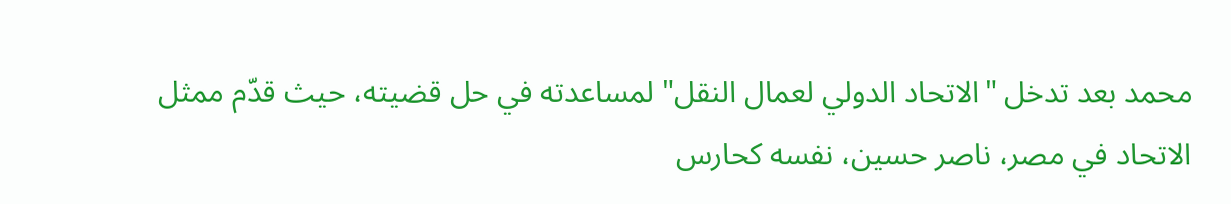محمد بعد تدخل "الاتحاد الدولي لعمال النقل" لمساعدته في حل قضيته، حيث قدّم ممثل الاتحاد في مصر، ناصر حسين، نفسه كحارس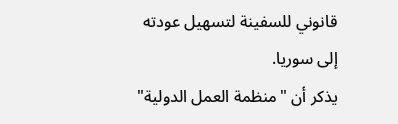قانوني للسفينة لتسهيل عودته إلى سوريا.
يذكر أن "منظمة العمل الدولية"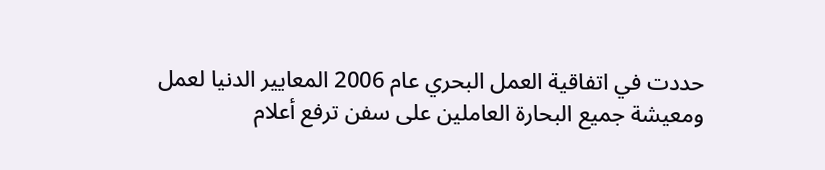حددت في اتفاقية العمل البحري عام 2006 المعايير الدنيا لعمل ومعيشة جميع البحارة العاملين على سفن ترفع أعلام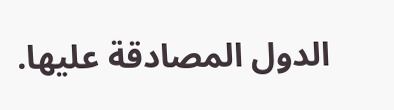الدول المصادقة عليها.